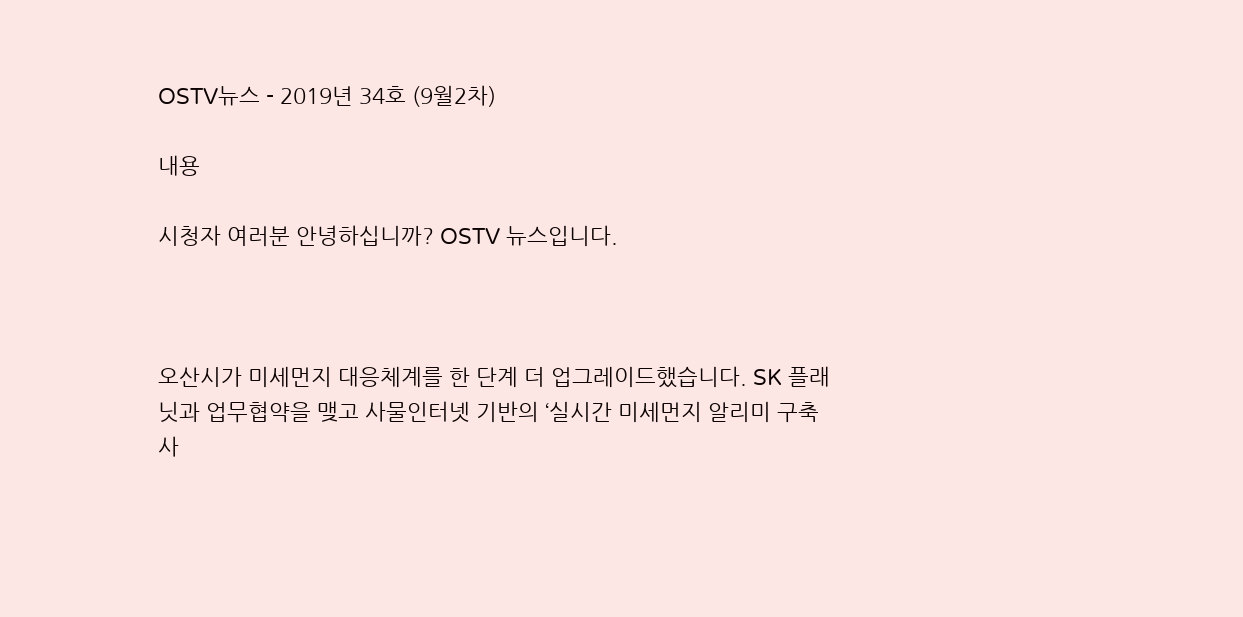OSTV뉴스 - 2019년 34호 (9월2차)

내용

시청자 여러분 안녕하십니까? OSTV 뉴스입니다.



오산시가 미세먼지 대응체계를 한 단계 더 업그레이드했습니다. SK 플래닛과 업무협약을 맺고 사물인터넷 기반의 ‘실시간 미세먼지 알리미 구축 사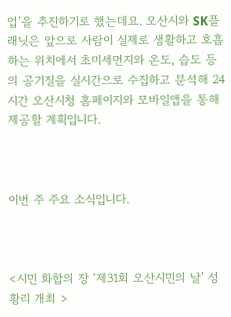업’을 추진하기로 했는데요. 오산시와 SK플래닛은 앞으로 사람이 실제로 생활하고 호흡하는 위치에서 초미세먼지와 온도, 습도 등의 공기질을 실시간으로 수집하고 분석해 24시간 오산시청 홈페이지와 모바일앱을 통해 제공할 계획입니다.



이번 주 주요 소식입니다.



<시민 화합의 장 ‘제31회 오산시민의 날’ 성황리 개최 >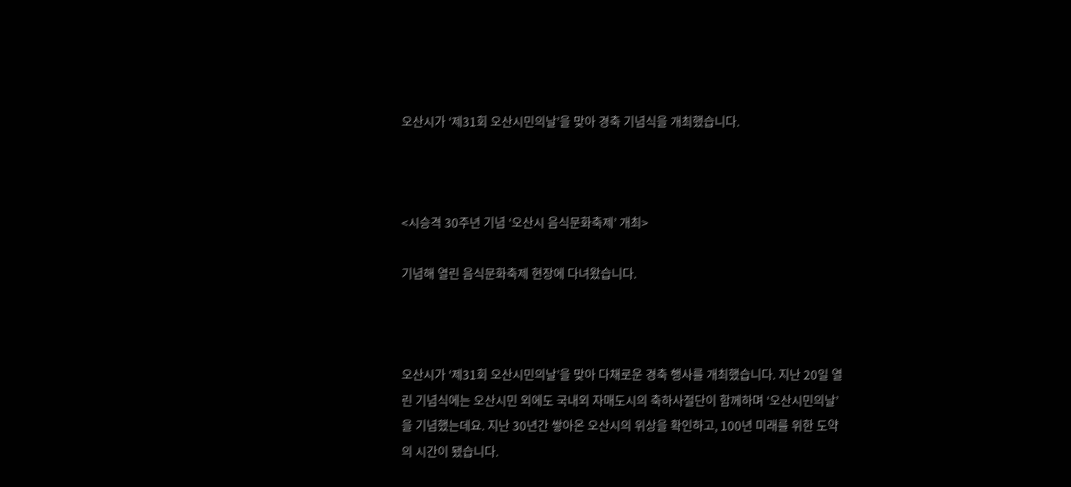오산시가 ‘제31회 오산시민의날’을 맞아 경축 기념식을 개최했습니다.



<시승격 30주년 기념 ‘오산시 음식문화축제’ 개최>

기념해 열린 음식문화축제 현장에 다녀왔습니다.



오산시가 ‘제31회 오산시민의날’을 맞아 다채로운 경축 행사를 개최했습니다. 지난 20일 열린 기념식에는 오산시민 외에도 국내외 자매도시의 축하사절단이 함께하며 ‘오산시민의날’을 기념했는데요. 지난 30년간 쌓아온 오산시의 위상을 확인하고, 100년 미래를 위한 도약의 시간이 됐습니다.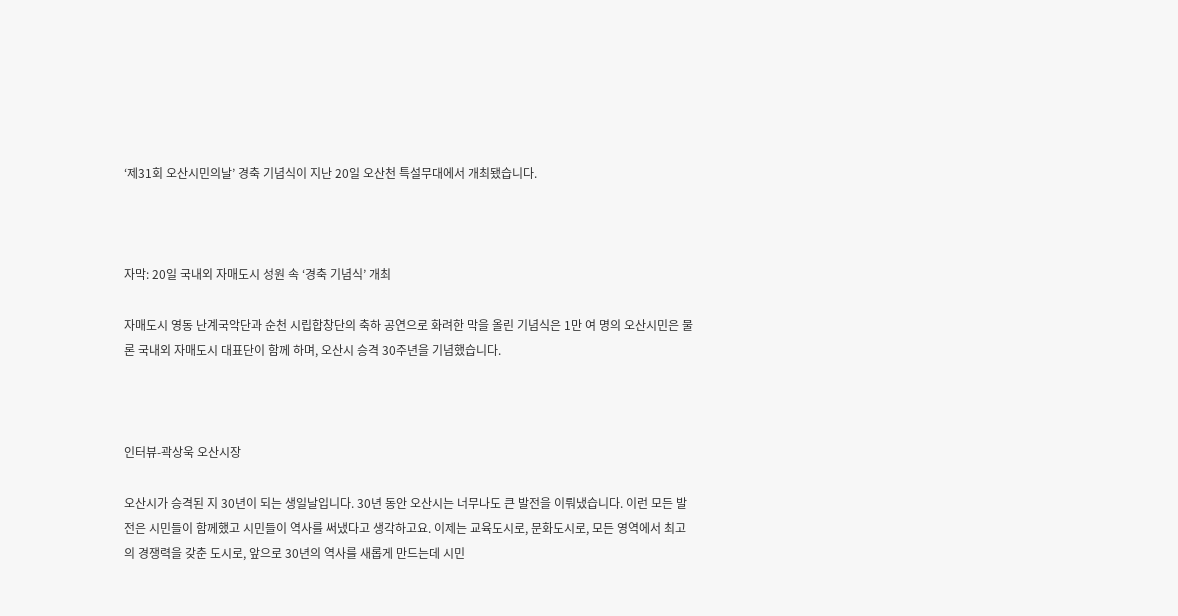‘제31회 오산시민의날’ 경축 기념식이 지난 20일 오산천 특설무대에서 개최됐습니다.



자막: 20일 국내외 자매도시 성원 속 ‘경축 기념식’ 개최

자매도시 영동 난계국악단과 순천 시립합창단의 축하 공연으로 화려한 막을 올린 기념식은 1만 여 명의 오산시민은 물론 국내외 자매도시 대표단이 함께 하며, 오산시 승격 30주년을 기념했습니다.



인터뷰-곽상욱 오산시장

오산시가 승격된 지 30년이 되는 생일날입니다. 30년 동안 오산시는 너무나도 큰 발전을 이뤄냈습니다. 이런 모든 발전은 시민들이 함께했고 시민들이 역사를 써냈다고 생각하고요. 이제는 교육도시로, 문화도시로, 모든 영역에서 최고의 경쟁력을 갖춘 도시로, 앞으로 30년의 역사를 새롭게 만드는데 시민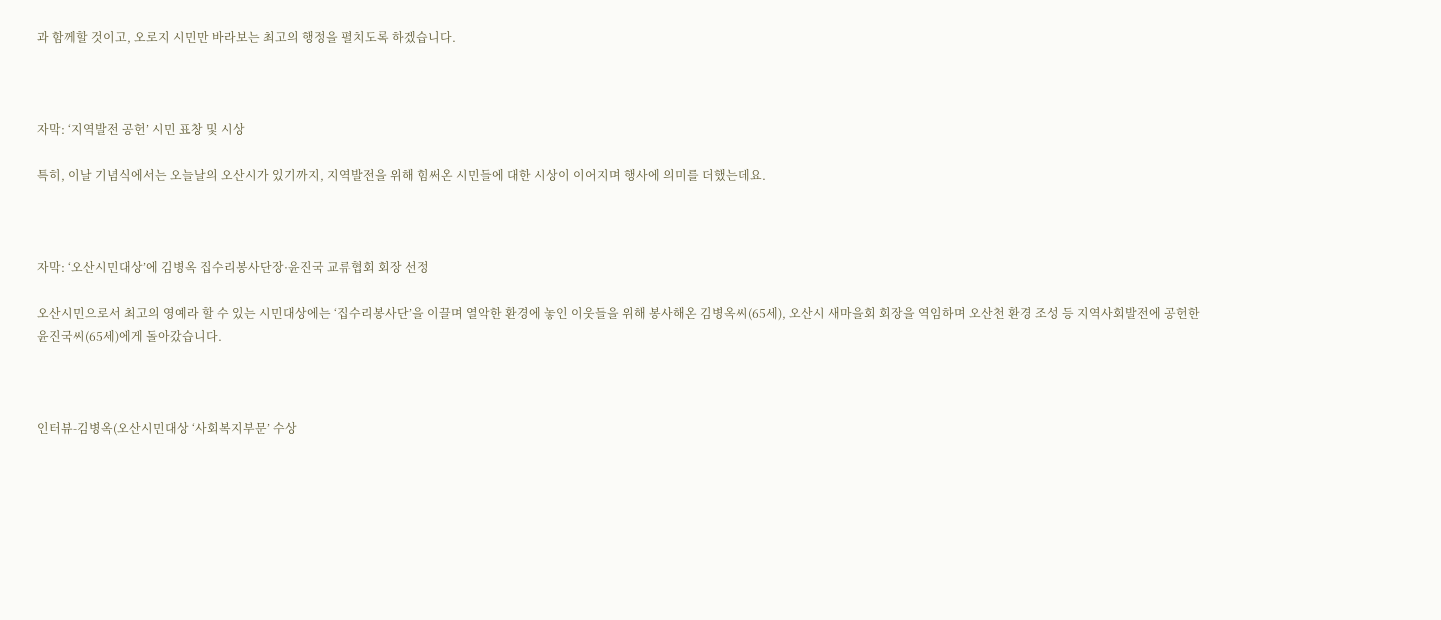과 함께할 것이고, 오로지 시민만 바라보는 최고의 행정을 펼치도록 하겠습니다.



자막: ‘지역발전 공헌’ 시민 표창 및 시상

특히, 이날 기념식에서는 오늘날의 오산시가 있기까지, 지역발전을 위해 힘써온 시민들에 대한 시상이 이어지며 행사에 의미를 더했는데요.



자막: ‘오산시민대상’에 김병옥 집수리봉사단장·윤진국 교류협회 회장 선정

오산시민으로서 최고의 영예라 할 수 있는 시민대상에는 ‘집수리봉사단’을 이끌며 열악한 환경에 놓인 이웃들을 위해 봉사해온 김병옥씨(65세), 오산시 새마을회 회장을 역임하며 오산천 환경 조성 등 지역사회발전에 공헌한 윤진국씨(65세)에게 돌아갔습니다.



인터뷰-김병옥(오산시민대상 ‘사회복지부문’ 수상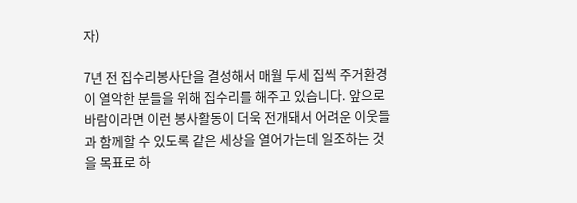자)

7년 전 집수리봉사단을 결성해서 매월 두세 집씩 주거환경이 열악한 분들을 위해 집수리를 해주고 있습니다. 앞으로 바람이라면 이런 봉사활동이 더욱 전개돼서 어려운 이웃들과 함께할 수 있도록 같은 세상을 열어가는데 일조하는 것을 목표로 하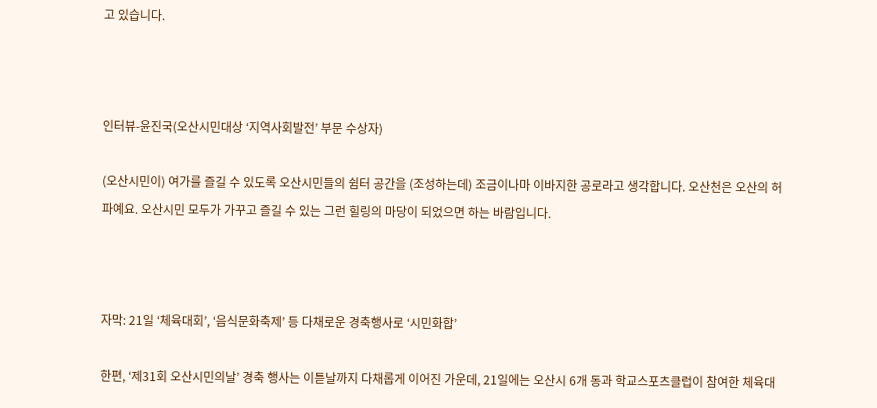고 있습니다.



인터뷰-윤진국(오산시민대상 ‘지역사회발전’ 부문 수상자)

(오산시민이) 여가를 즐길 수 있도록 오산시민들의 쉼터 공간을 (조성하는데) 조금이나마 이바지한 공로라고 생각합니다. 오산천은 오산의 허파예요. 오산시민 모두가 가꾸고 즐길 수 있는 그런 힐링의 마당이 되었으면 하는 바람입니다.



자막: 21일 ‘체육대회’, ‘음식문화축제’ 등 다채로운 경축행사로 ‘시민화합’

한편, ‘제31회 오산시민의날’ 경축 행사는 이튿날까지 다채롭게 이어진 가운데, 21일에는 오산시 6개 동과 학교스포츠클럽이 참여한 체육대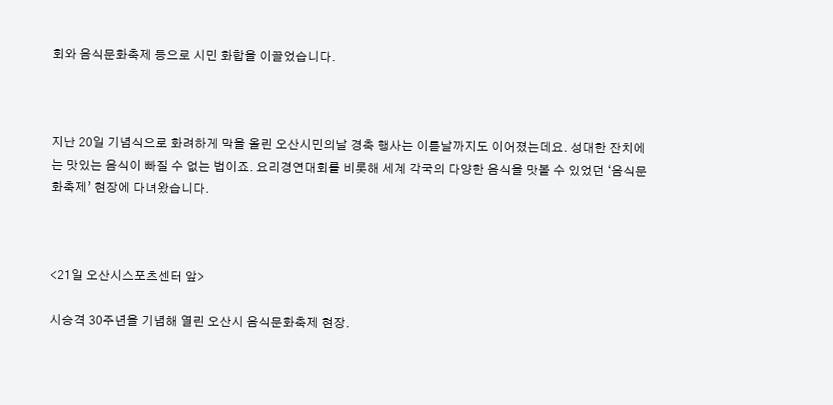회와 음식문화축제 등으로 시민 화합을 이끌었습니다.



지난 20일 기념식으로 화려하게 막을 올린 오산시민의날 경축 행사는 이튿날까지도 이어졌는데요. 성대한 잔치에는 맛있는 음식이 빠질 수 없는 법이죠. 요리경연대회를 비롯해 세계 각국의 다양한 음식을 맛볼 수 있었던 ‘음식문화축제’ 현장에 다녀왔습니다.



<21일 오산시스포츠센터 앞>

시승격 30주년을 기념해 열린 오산시 음식문화축제 현장.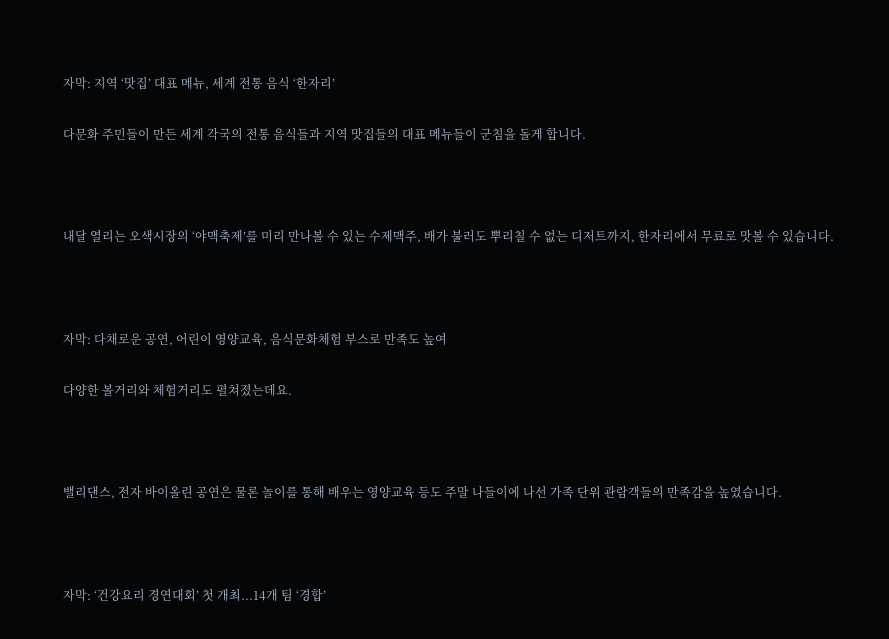자막: 지역 ‘맛집’ 대표 메뉴, 세계 전통 음식 ‘한자리’

다문화 주민들이 만든 세계 각국의 전통 음식들과 지역 맛집들의 대표 메뉴들이 군침을 돌게 합니다.



내달 열리는 오색시장의 ‘야맥축제’를 미리 만나볼 수 있는 수제맥주, 배가 불러도 뿌리칠 수 없는 디저트까지, 한자리에서 무료로 맛볼 수 있습니다.



자막: 다채로운 공연, 어린이 영양교육, 음식문화체험 부스로 만족도 높여

다양한 볼거리와 체험거리도 펼쳐졌는데요.



밸리댄스, 전자 바이올린 공연은 물론 놀이를 통해 배우는 영양교육 등도 주말 나들이에 나선 가족 단위 관람객들의 만족감을 높였습니다.



자막: ‘건강요리 경연대회’ 첫 개최...14개 팀 ‘경합’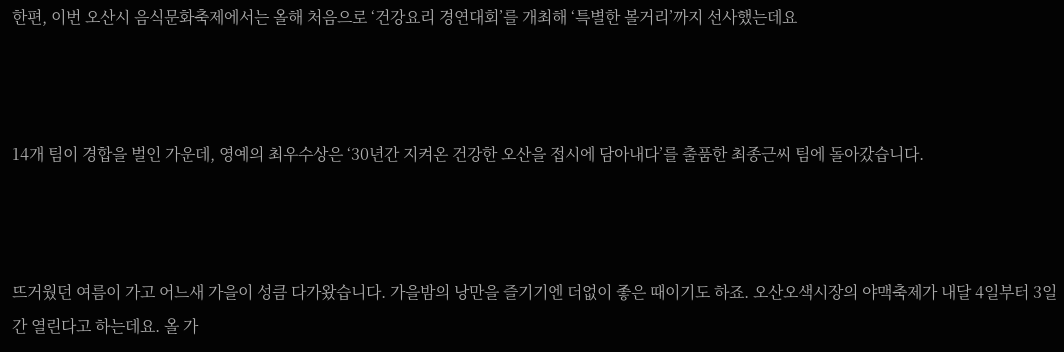한편, 이번 오산시 음식문화축제에서는 올해 처음으로 ‘건강요리 경연대회’를 개최해 ‘특별한 볼거리’까지 선사했는데요



14개 팀이 경합을 벌인 가운데, 영예의 최우수상은 ‘30년간 지켜온 건강한 오산을 접시에 담아내다’를 출품한 최종근씨 팀에 돌아갔습니다.



뜨거웠던 여름이 가고 어느새 가을이 성큼 다가왔습니다. 가을밤의 낭만을 즐기기엔 더없이 좋은 때이기도 하죠. 오산오색시장의 야맥축제가 내달 4일부터 3일간 열린다고 하는데요. 올 가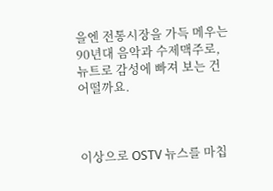을엔 전통시장을 가득 메우는 90년대 음악과 수제맥주로, 뉴트로 감성에 빠져 보는 건 어떨까요.



이상으로 OSTV 뉴스를 마칩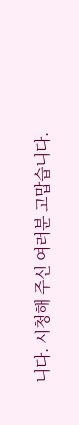니다. 시청해 주신 여러분 고맙습니다.